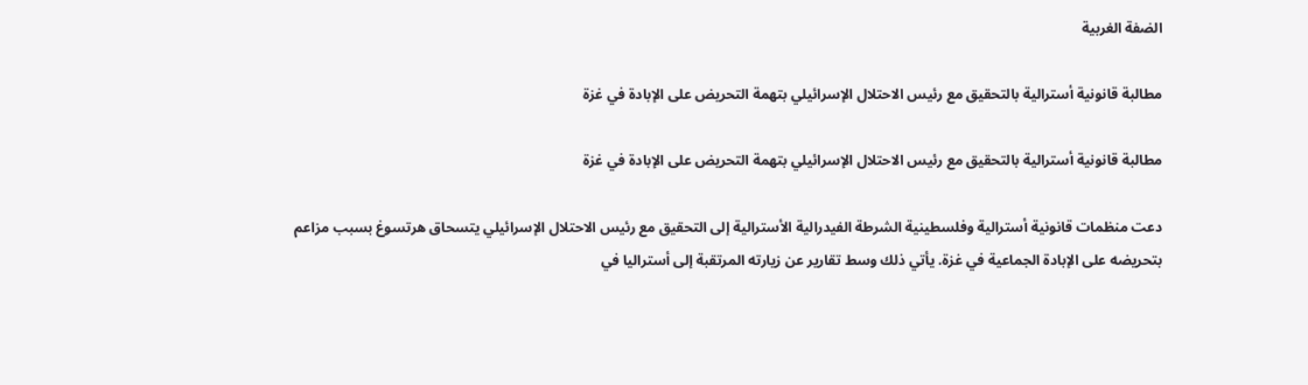الضفة الغربية

مطالبة قانونية أسترالية بالتحقيق مع رئيس الاحتلال الإسرائيلي بتهمة التحريض على الإبادة في غزة

مطالبة قانونية أسترالية بالتحقيق مع رئيس الاحتلال الإسرائيلي بتهمة التحريض على الإبادة في غزة

دعت منظمات قانونية أسترالية وفلسطينية الشرطة الفيدرالية الأسترالية إلى التحقيق مع رئيس الاحتلال الإسرائيلي يتسحاق هرتسوغ بسبب مزاعم بتحريضه على الإبادة الجماعية في غزة. يأتي ذلك وسط تقارير عن زيارته المرتقبة إلى أستراليا في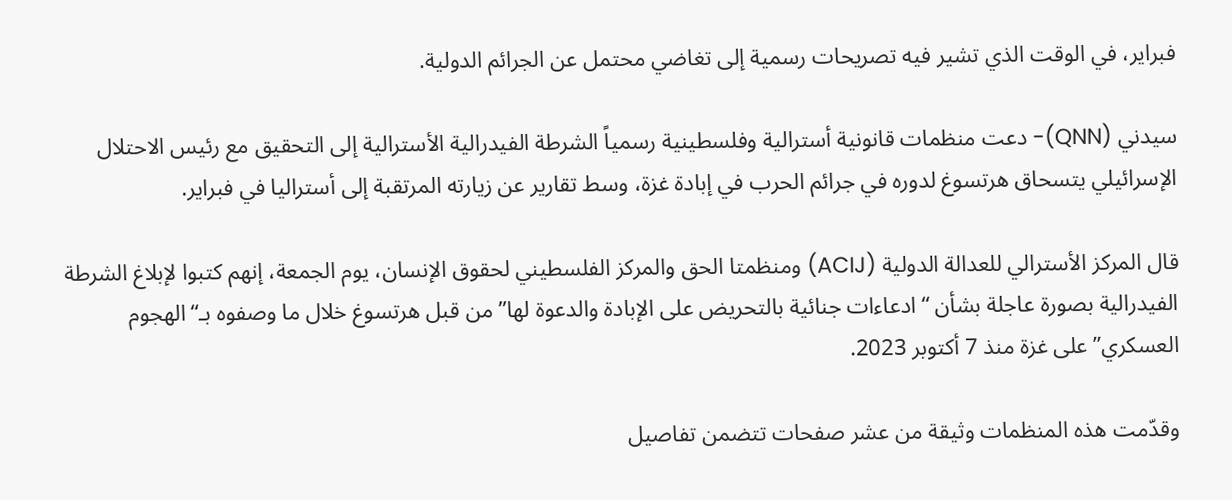فبراير، في الوقت الذي تشير فيه تصريحات رسمية إلى تغاضي محتمل عن الجرائم الدولية.

سيدني (QNN)- دعت منظمات قانونية أسترالية وفلسطينية رسمياً الشرطة الفيدرالية الأسترالية إلى التحقيق مع رئيس الاحتلال الإسرائيلي يتسحاق هرتسوغ لدوره في جرائم الحرب في إبادة غزة، وسط تقارير عن زيارته المرتقبة إلى أستراليا في فبراير.

قال المركز الأسترالي للعدالة الدولية (ACIJ) ومنظمتا الحق والمركز الفلسطيني لحقوق الإنسان، يوم الجمعة، إنهم كتبوا لإبلاغ الشرطة الفيدرالية بصورة عاجلة بشأن “ادعاءات جنائية بالتحريض على الإبادة والدعوة لها” من قبل هرتسوغ خلال ما وصفوه بـ“الهجوم العسكري” على غزة منذ 7 أكتوبر 2023.

وقدّمت هذه المنظمات وثيقة من عشر صفحات تتضمن تفاصيل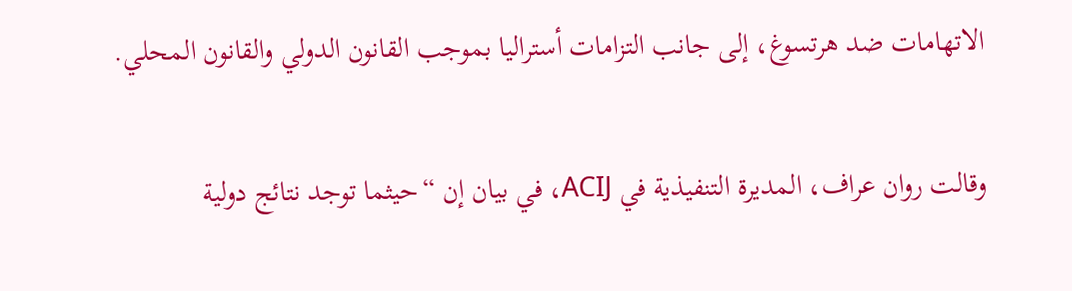الاتهامات ضد هرتسوغ، إلى جانب التزامات أستراليا بموجب القانون الدولي والقانون المحلي.

وقالت روان عراف، المديرة التنفيذية في ACIJ، في بيان إن “حيثما توجد نتائج دولية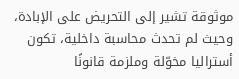موثوقة تشير إلى التحريض على الإبادة، وحيث لم تحدث محاسبة داخلية، تكون أستراليا مخوّلة وملزمة قانونًا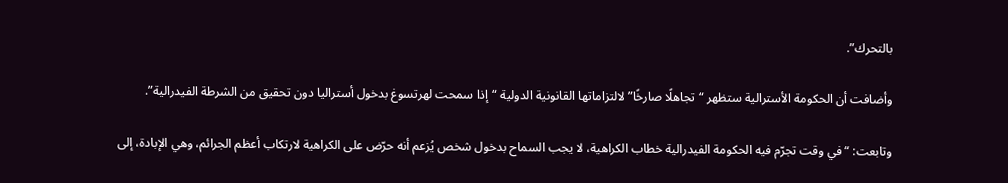بالتحرك”.

وأضافت أن الحكومة الأسترالية ستظهر “تجاهلًا صارخًا” لالتزاماتها القانونية الدولية “إذا سمحت لهرتسوغ بدخول أستراليا دون تحقيق من الشرطة الفيدرالية”.

وتابعت: “في وقت تجرّم فيه الحكومة الفيدرالية خطاب الكراهية، لا يجب السماح بدخول شخص يُزعم أنه حرّض على الكراهية لارتكاب أعظم الجرائم، وهي الإبادة، إلى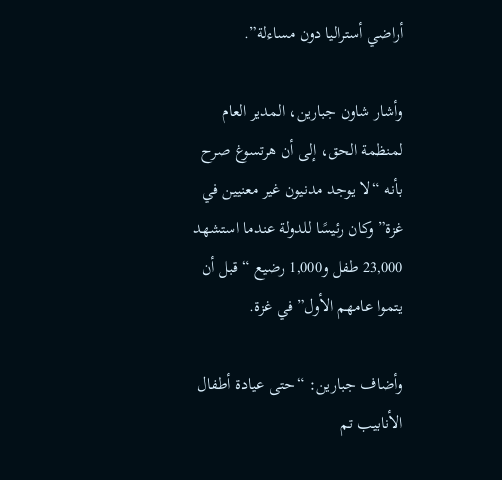أراضي أستراليا دون مساءلة”.

وأشار شاون جبارين، المدير العام لمنظمة الحق، إلى أن هرتسوغ صرح بأنه “لا يوجد مدنيون غير معنيين في غزة” وكان رئيسًا للدولة عندما استشهد 23,000 طفل و1,000 رضيع “قبل أن يتموا عامهم الأول” في غزة.

وأضاف جبارين: “حتى عيادة أطفال الأنابيب تم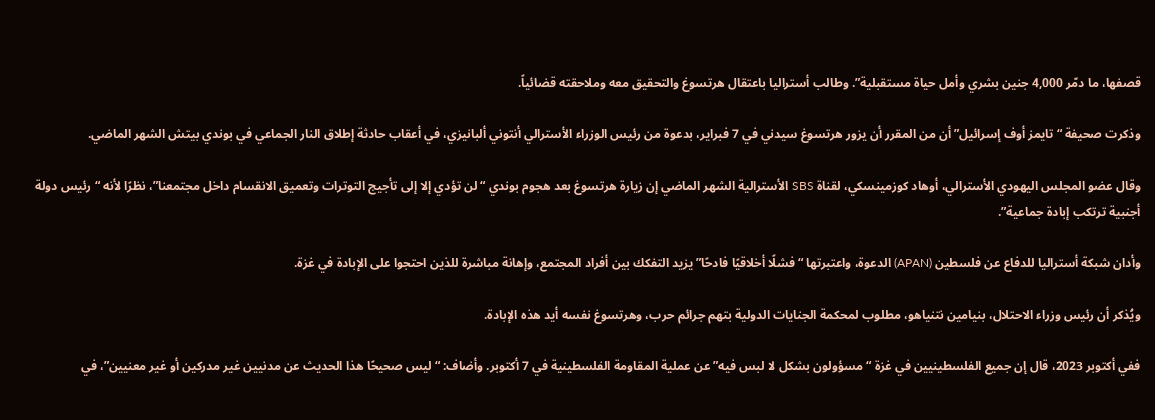قصفها، ما دمّر 4,000 جنين بشري وأمل حياة مستقبلية”. وطالب أستراليا باعتقال هرتسوغ والتحقيق معه وملاحقته قضائياً.

وذكرت صحيفة “تايمز أوف إسرائيل” أن من المقرر أن يزور هرتسوغ سيدني في 7 فبراير، بدعوة من رئيس الوزراء الأسترالي أنتوني ألبانيزي، في أعقاب حادثة إطلاق النار الجماعي في بوندي بيتش الشهر الماضي.

وقال عضو المجلس اليهودي الأسترالي، أوهاد كوزمينسكي، لقناة SBS الأسترالية الشهر الماضي إن زيارة هرتسوغ بعد هجوم بوندي “لن تؤدي إلا إلى تأجيج التوترات وتعميق الانقسام داخل مجتمعنا”، نظرًا لأنه “رئيس دولة أجنبية ترتكب إبادة جماعية”.

وأدان شبكة أستراليا للدفاع عن فلسطين (APAN) الدعوة، واعتبرتها “فشلًا أخلاقيًا فادحًا” يزيد التفكك بين أفراد المجتمع، وإهانة مباشرة للذين احتجوا على الإبادة في غزة.

ويُذكر أن رئيس وزراء الاحتلال، بنيامين نتنياهو، مطلوب لمحكمة الجنايات الدولية بتهم جرائم حرب، وهرتسوغ نفسه أيد هذه الإبادة.

ففي أكتوبر 2023، قال إن جميع الفلسطينيين في غزة “مسؤولون بشكل لا لبس فيه” عن عملية المقاومة الفلسطينية في 7 أكتوبر. وأضاف: “ليس صحيحًا هذا الحديث عن مدنيين غير مدركين أو غير معنيين”، في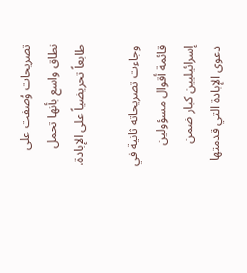تصريحات وُصفت على نطاق واسع بأنها تحمل طابعاً تحريضياً على الإبادة.

وجاءت تصريحاته ثانية في قائمة أقوال مسؤولين إسرائيليين كبار ضمن دعوى الإبادة التي قدمتها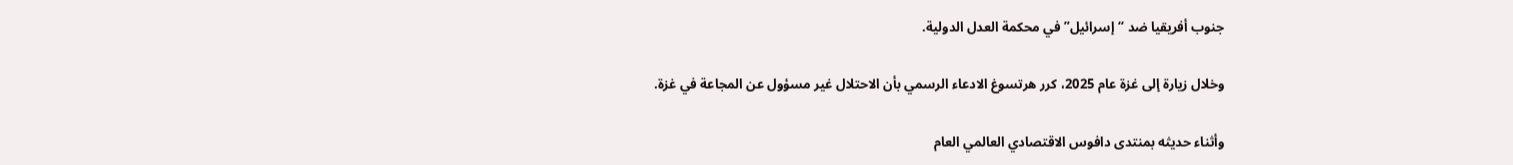جنوب أفريقيا ضد “إسرائيل” في محكمة العدل الدولية.

وخلال زيارة إلى غزة عام 2025، كرر هرتسوغ الادعاء الرسمي بأن الاحتلال غير مسؤول عن المجاعة في غزة.

وأثناء حديثه بمنتدى دافوس الاقتصادي العالمي العام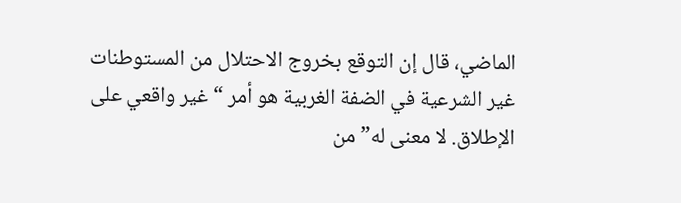الماضي، قال إن التوقع بخروج الاحتلال من المستوطنات غير الشرعية في الضفة الغربية هو أمر “غير واقعي على الإطلاق. لا معنى له” من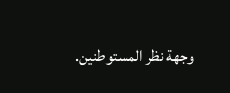وجهة نظر المستوطنين.